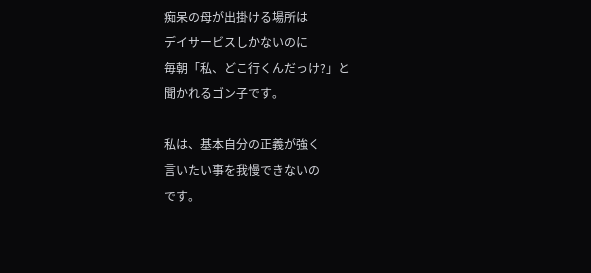痴呆の母が出掛ける場所は
デイサービスしかないのに
毎朝「私、どこ行くんだっけ?」と
聞かれるゴン子です。

私は、基本自分の正義が強く
言いたい事を我慢できないの
です。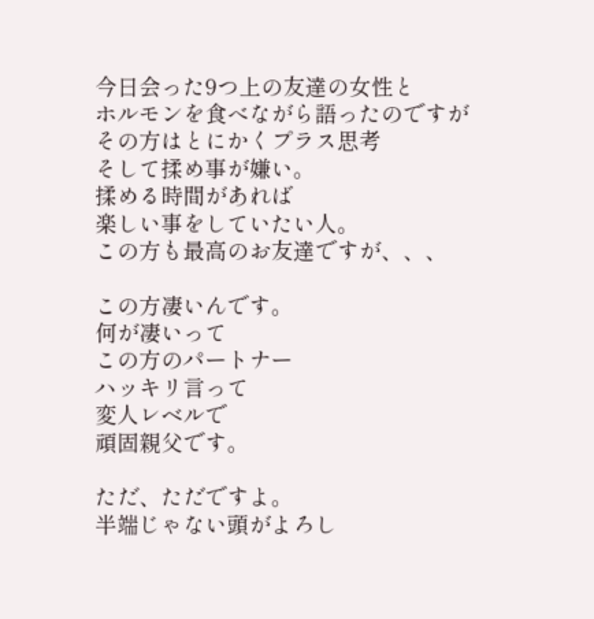今日会った9つ上の友達の女性と
ホルモンを食べながら語ったのですが
その方はとにかくプラス思考
そして揉め事が嫌い。
揉める時間があれば
楽しい事をしていたい人。
この方も最高のお友達ですが、、、

この方凄いんです。
何が凄いって
この方のパートナー
ハッキリ言って
変人レベルで
頑固親父です。

ただ、ただですよ。
半端じゃない頭がよろし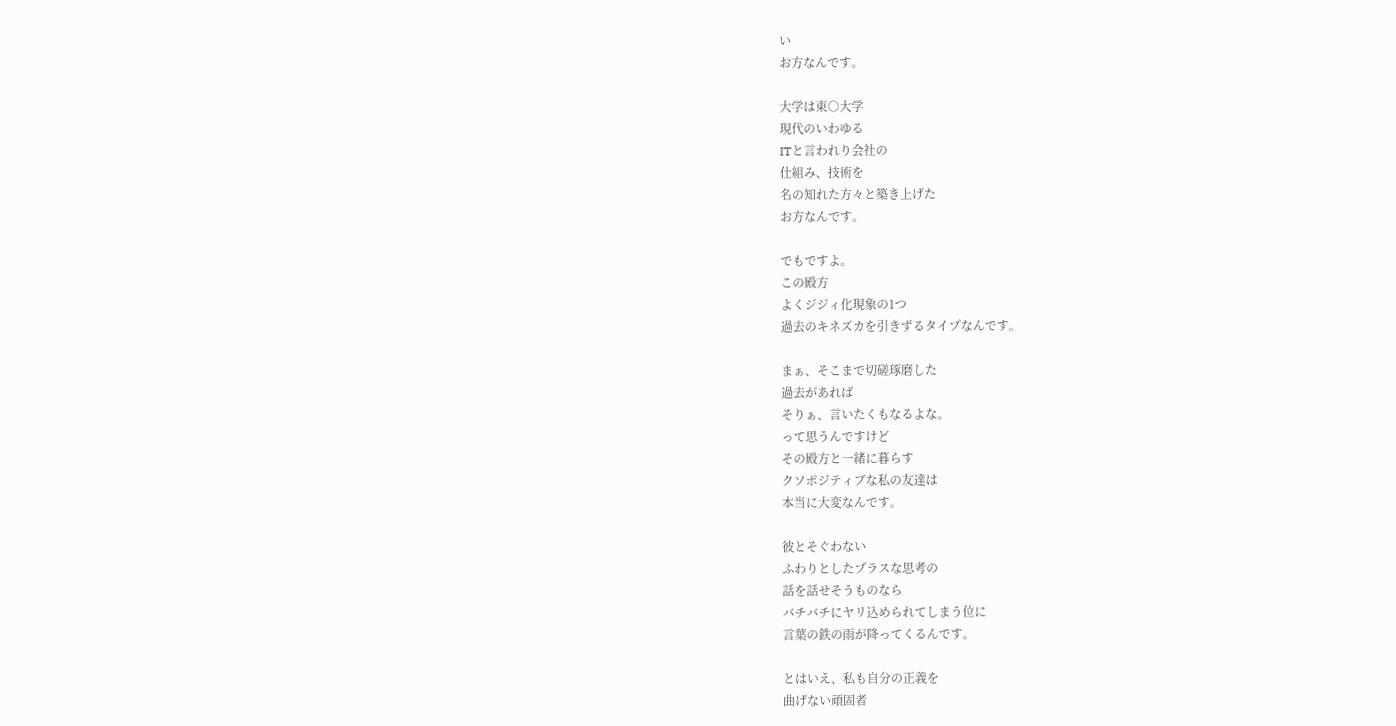い
お方なんです。

大学は東○大学
現代のいわゆる
ITと言われり会社の
仕組み、技術を
名の知れた方々と築き上げた
お方なんです。

でもですよ。
この殿方
よくジジィ化現象の1つ
過去のキネズカを引きずるタイプなんです。

まぁ、そこまで切磋琢磨した
過去があれば
そりぁ、言いたくもなるよな。
って思うんですけど
その殿方と一緒に暮らす
クソポジティブな私の友達は
本当に大変なんです。

彼とそぐわない
ふわりとしたプラスな思考の
話を話せそうものなら
バチバチにヤリ込められてしまう位に
言葉の鉄の雨が降ってくるんです。

とはいえ、私も自分の正義を
曲げない頑固者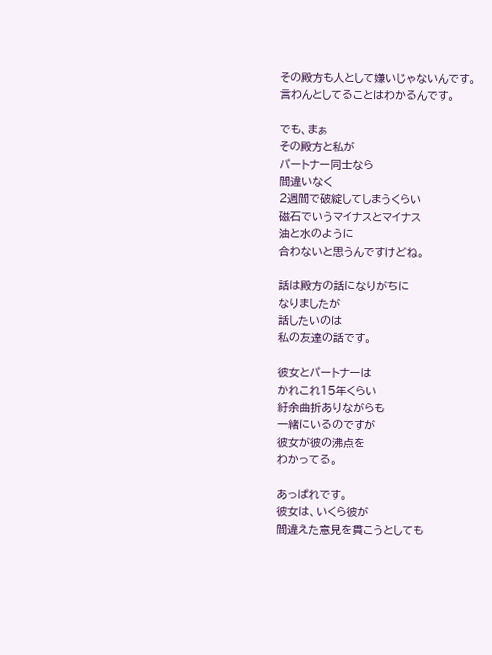その殿方も人として嫌いじゃないんです。
言わんとしてることはわかるんです。

でも、まぁ
その殿方と私が
パートナー同士なら
間違いなく
2週間で破綻してしまうくらい
磁石でいうマイナスとマイナス
油と水のように
合わないと思うんですけどね。

話は殿方の話になりがちに
なりましたが
話したいのは
私の友達の話です。

彼女とパートナーは
かれこれ15年くらい
紆余曲折ありながらも
一緒にいるのですが
彼女が彼の沸点を
わかってる。

あっぱれです。
彼女は、いくら彼が
間違えた意見を貫こうとしても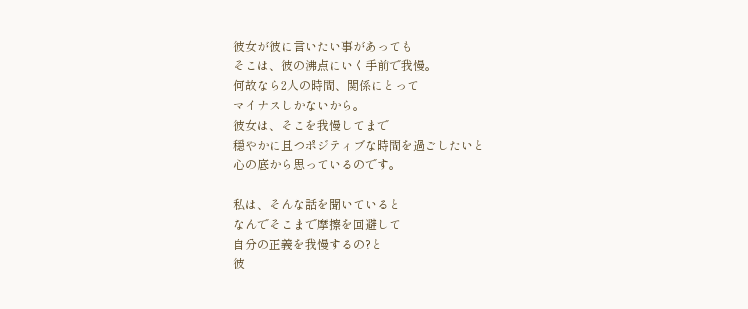彼女が彼に言いたい事があっても
そこは、彼の沸点にいく手前で我慢。
何故なら2人の時間、関係にとって
マイナスしかないから。
彼女は、そこを我慢してまで
穏やかに且つポジティブな時間を過ごしたいと
心の底から思っているのです。

私は、そんな話を聞いていると
なんでそこまで摩擦を回避して
自分の正義を我慢するの?と
彼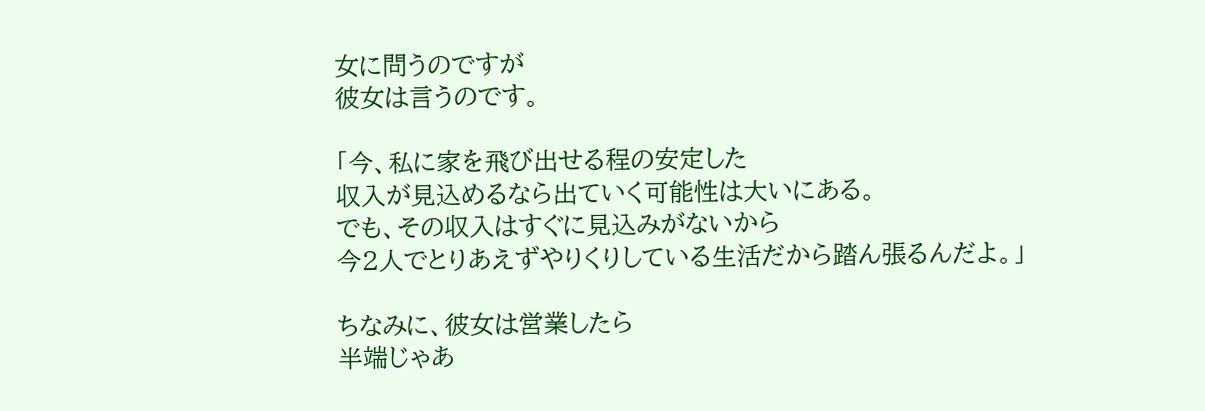女に問うのですが
彼女は言うのです。

「今、私に家を飛び出せる程の安定した
収入が見込めるなら出ていく可能性は大いにある。
でも、その収入はすぐに見込みがないから
今2人でとりあえずやりくりしている生活だから踏ん張るんだよ。」

ちなみに、彼女は営業したら
半端じゃあ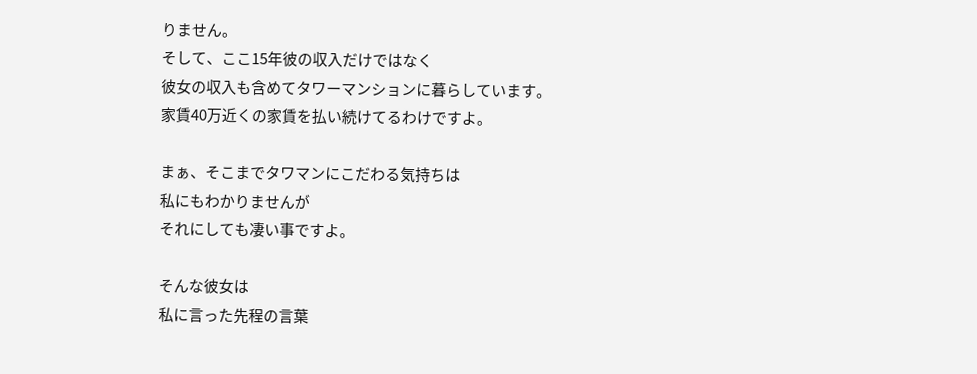りません。
そして、ここ15年彼の収入だけではなく
彼女の収入も含めてタワーマンションに暮らしています。
家賃40万近くの家賃を払い続けてるわけですよ。

まぁ、そこまでタワマンにこだわる気持ちは
私にもわかりませんが
それにしても凄い事ですよ。

そんな彼女は
私に言った先程の言葉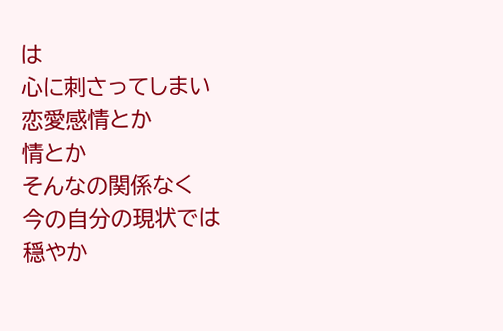は
心に刺さってしまい
恋愛感情とか
情とか
そんなの関係なく
今の自分の現状では
穏やか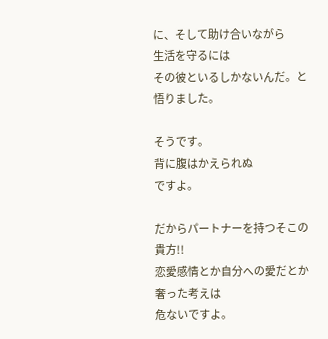に、そして助け合いながら
生活を守るには
その彼といるしかないんだ。と
悟りました。

そうです。
背に腹はかえられぬ
ですよ。

だからパートナーを持つそこの貴方!!
恋愛感情とか自分への愛だとか
奢った考えは
危ないですよ。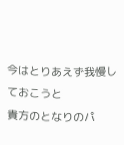今はとりあえず我慢しておこうと
貴方のとなりのパ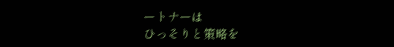ートナーは
ひっそりと策略を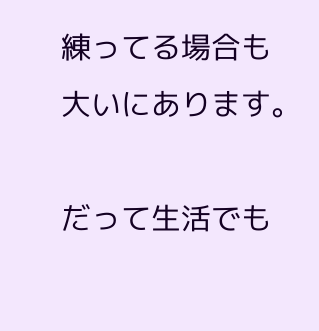練ってる場合も
大いにあります。

だって生活でも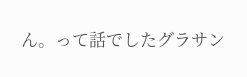ん。って話でしたグラサン